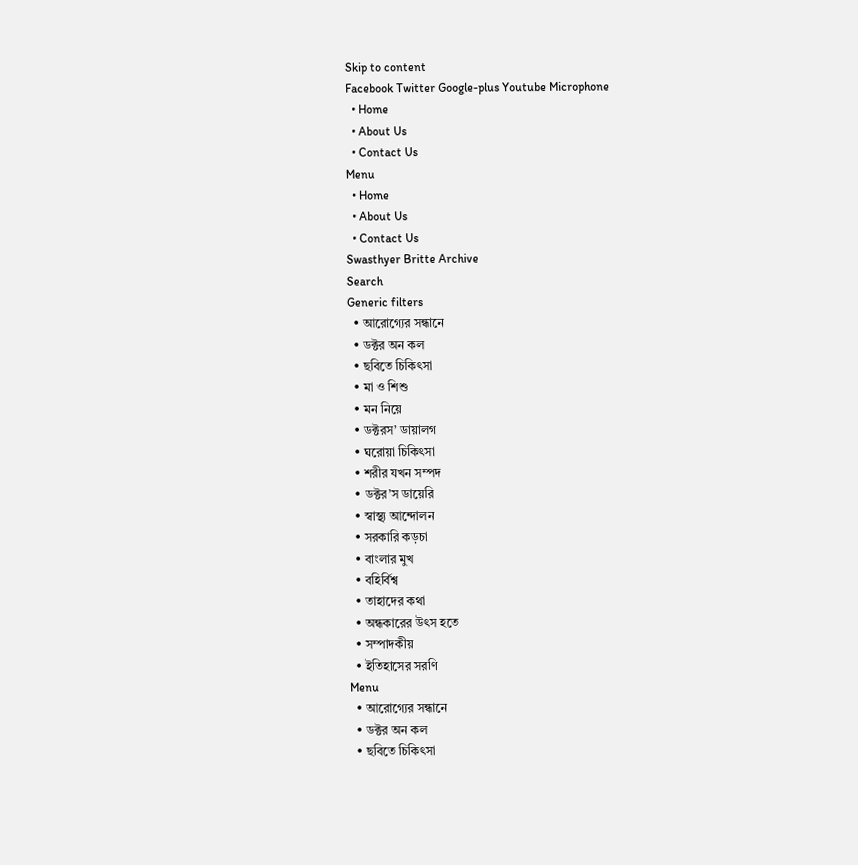Skip to content
Facebook Twitter Google-plus Youtube Microphone
  • Home
  • About Us
  • Contact Us
Menu
  • Home
  • About Us
  • Contact Us
Swasthyer Britte Archive
Search
Generic filters
  • আরোগ্যের সন্ধানে
  • ডক্টর অন কল
  • ছবিতে চিকিৎসা
  • মা ও শিশু
  • মন নিয়ে
  • ডক্টরস’ ডায়ালগ
  • ঘরোয়া চিকিৎসা
  • শরীর যখন সম্পদ
  • ডক্টর’স ডায়েরি
  • স্বাস্থ্য আন্দোলন
  • সরকারি কড়চা
  • বাংলার মুখ
  • বহির্বিশ্ব
  • তাহাদের কথা
  • অন্ধকারের উৎস হতে
  • সম্পাদকীয়
  • ইতিহাসের সরণি
Menu
  • আরোগ্যের সন্ধানে
  • ডক্টর অন কল
  • ছবিতে চিকিৎসা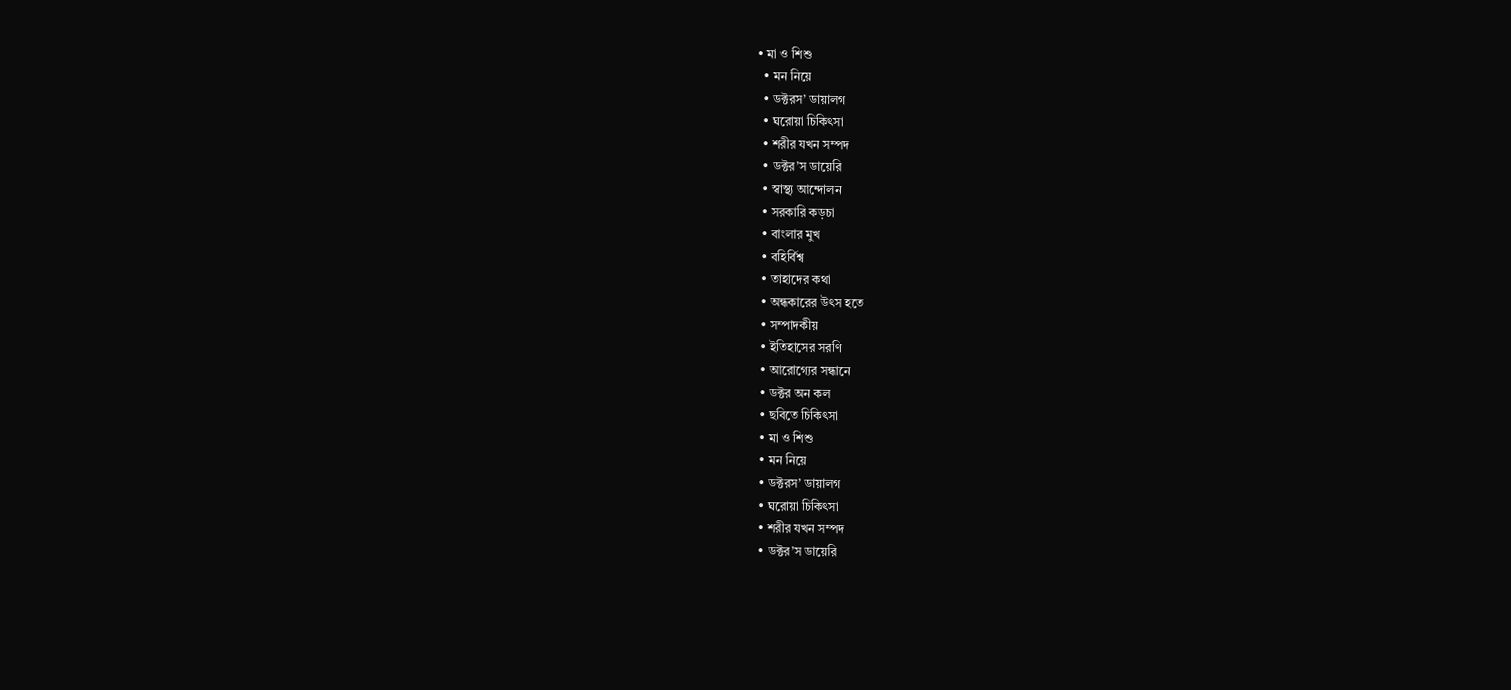• মা ও শিশু
  • মন নিয়ে
  • ডক্টরস’ ডায়ালগ
  • ঘরোয়া চিকিৎসা
  • শরীর যখন সম্পদ
  • ডক্টর’স ডায়েরি
  • স্বাস্থ্য আন্দোলন
  • সরকারি কড়চা
  • বাংলার মুখ
  • বহির্বিশ্ব
  • তাহাদের কথা
  • অন্ধকারের উৎস হতে
  • সম্পাদকীয়
  • ইতিহাসের সরণি
  • আরোগ্যের সন্ধানে
  • ডক্টর অন কল
  • ছবিতে চিকিৎসা
  • মা ও শিশু
  • মন নিয়ে
  • ডক্টরস’ ডায়ালগ
  • ঘরোয়া চিকিৎসা
  • শরীর যখন সম্পদ
  • ডক্টর’স ডায়েরি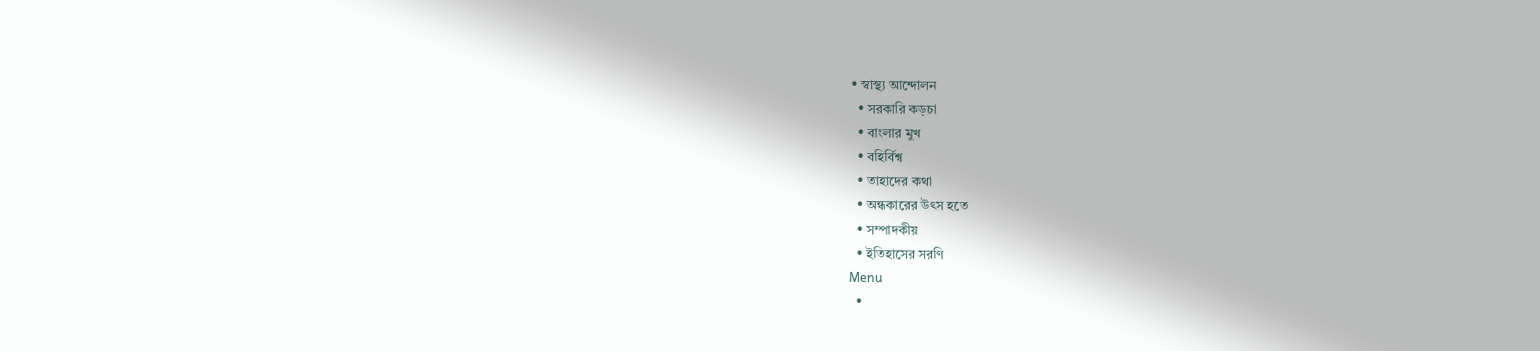• স্বাস্থ্য আন্দোলন
  • সরকারি কড়চা
  • বাংলার মুখ
  • বহির্বিশ্ব
  • তাহাদের কথা
  • অন্ধকারের উৎস হতে
  • সম্পাদকীয়
  • ইতিহাসের সরণি
Menu
  •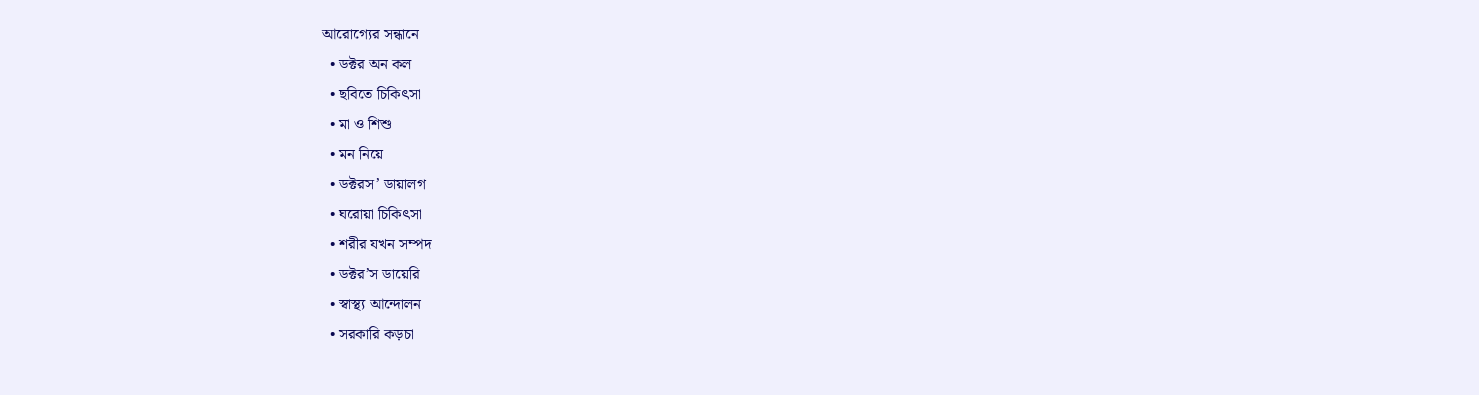আরোগ্যের সন্ধানে
  • ডক্টর অন কল
  • ছবিতে চিকিৎসা
  • মা ও শিশু
  • মন নিয়ে
  • ডক্টরস’ ডায়ালগ
  • ঘরোয়া চিকিৎসা
  • শরীর যখন সম্পদ
  • ডক্টর’স ডায়েরি
  • স্বাস্থ্য আন্দোলন
  • সরকারি কড়চা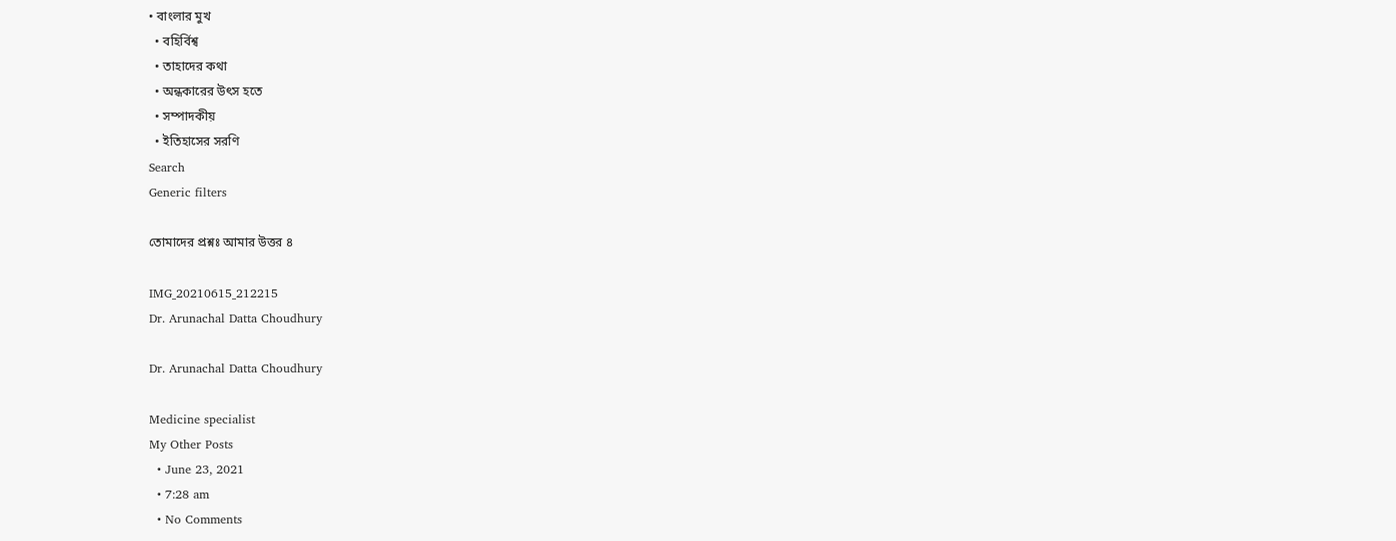• বাংলার মুখ
  • বহির্বিশ্ব
  • তাহাদের কথা
  • অন্ধকারের উৎস হতে
  • সম্পাদকীয়
  • ইতিহাসের সরণি
Search
Generic filters

তোমাদের প্রশ্নঃ আমার উত্তর ৪

IMG_20210615_212215
Dr. Arunachal Datta Choudhury

Dr. Arunachal Datta Choudhury

Medicine specialist
My Other Posts
  • June 23, 2021
  • 7:28 am
  • No Comments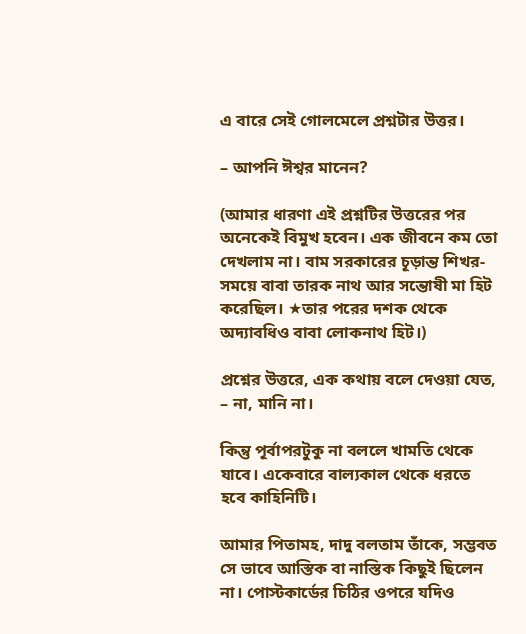এ বারে সেই গোলমেলে প্রশ্নটার উত্তর।

– আপনি ঈশ্বর মানেন?

(আমার ধারণা এই প্রশ্নটির উত্তরের পর অনেকেই বিমুখ হবেন। এক জীবনে কম তো দেখলাম না। বাম সরকারের চূড়ান্ত শিখর-সময়ে বাবা তারক নাথ আর সন্তোষী মা হিট করেছিল। ★তার পরের দশক থেকে অদ্যাবধিও বাবা লোকনাথ হিট।)

প্রশ্নের উত্তরে, এক কথায় বলে দেওয়া যেত, – না, মানি না।

কিন্তু পূর্বাপরটুকু না বললে খামতি থেকে যাবে। একেবারে বাল্যকাল থেকে ধরতে হবে কাহিনিটি।

আমার পিতামহ, দাদু বলতাম তাঁকে, সম্ভবত সে ভাবে আস্তিক বা নাস্তিক কিছুই ছিলেন না। পোস্টকার্ডের চিঠির ওপরে যদিও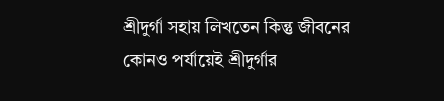শ্রীদুর্গা সহায় লিখতেন কিন্তু জীবনের কোনও পর্যায়েই শ্রীদুর্গার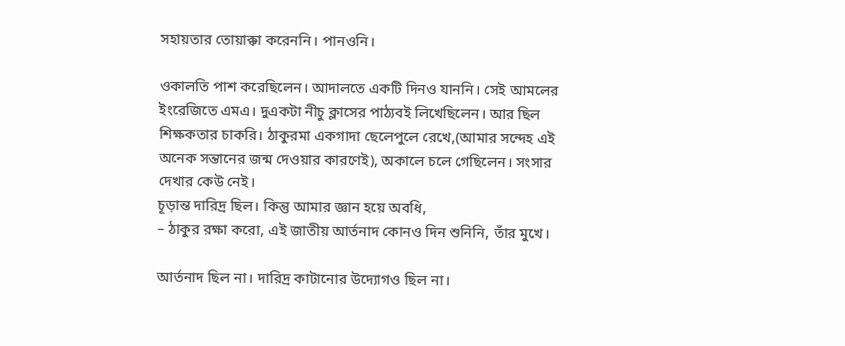সহায়তার তোয়াক্কা করেননি। পানওনি।

ওকালতি পাশ করেছিলেন। আদালতে একটি দিনও যাননি। সেই আমলের ইংরেজিতে এমএ। দুএকটা নীচু ক্লাসের পাঠ্যবই লিখেছিলেন। আর ছিল শিক্ষকতার চাকরি। ঠাকুরমা একগাদা ছেলেপুলে রেখে,(আমার সন্দেহ এই অনেক সন্তানের জন্ম দেওয়ার কারণেই), অকালে চলে গেছিলেন। সংসার দেখার কেউ নেই।
চূড়ান্ত দারিদ্র ছিল। কিন্তু আমার জ্ঞান হয়ে অবধি,
– ঠাকুর রক্ষা করো, এই জাতীয় আর্তনাদ কোনও দিন শুনিনি, তাঁর মুখে।

আর্তনাদ ছিল না। দারিদ্র কাটানোর উদ্যোগও ছিল না।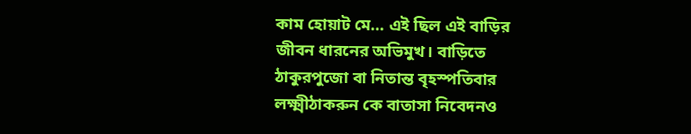কাম হোয়াট মে… এই ছিল এই বাড়ির জীবন ধারনের অভিমুখ। বাড়িতে ঠাকুরপুজো বা নিতান্ত বৃহস্পতিবার লক্ষ্মীঠাকরুন কে বাতাসা নিবেদনও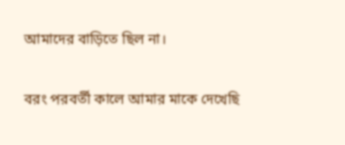আমাদের বাড়িতে ছিল না।

বরং পরবর্তী কালে আমার মাকে দেখেছি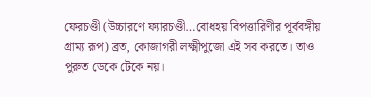ফেরচণ্ডী (উচ্চারণে ফ্যারচণ্ডী…বোধহয় বিপত্তারিণীর পূর্ববঙ্গীয় গ্রাম্য রূপ) ব্রত, কোজাগরী লক্ষ্মীপুজো এই সব করতে। তাও পুরুত ডেকে টেকে নয়।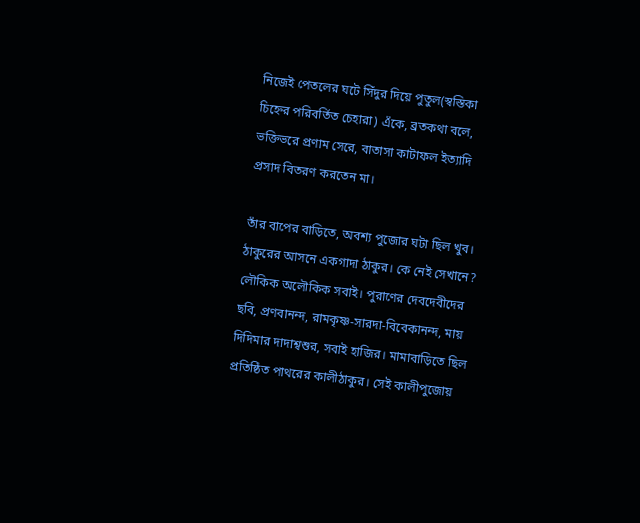নিজেই পেতলের ঘটে সিঁদুর দিয়ে পুতুল(স্বস্তিকা চিহ্নের পরিবর্তিত চেহারা) এঁকে, ব্রতকথা বলে, ভক্তিভরে প্রণাম সেরে, বাতাসা কাটাফল ইত্যাদি প্রসাদ বিতরণ করতেন মা।

তাঁর বাপের বাড়িতে, অবশ্য পুজোর ঘটা ছিল খুব। ঠাকুরের আসনে একগাদা ঠাকুর। কে নেই সেখানে? লৌকিক অলৌকিক সবাই। পুরাণের দেবদেবীদের ছবি, প্রণবানন্দ, রামকৃষ্ণ-সারদা-বিবেকানন্দ, মায় দিদিমার দাদাশ্বশুর, সবাই হাজির। মামাবাড়িতে ছিল প্রতিষ্ঠিত পাথরের কালীঠাকুর। সেই কালীপুজোয়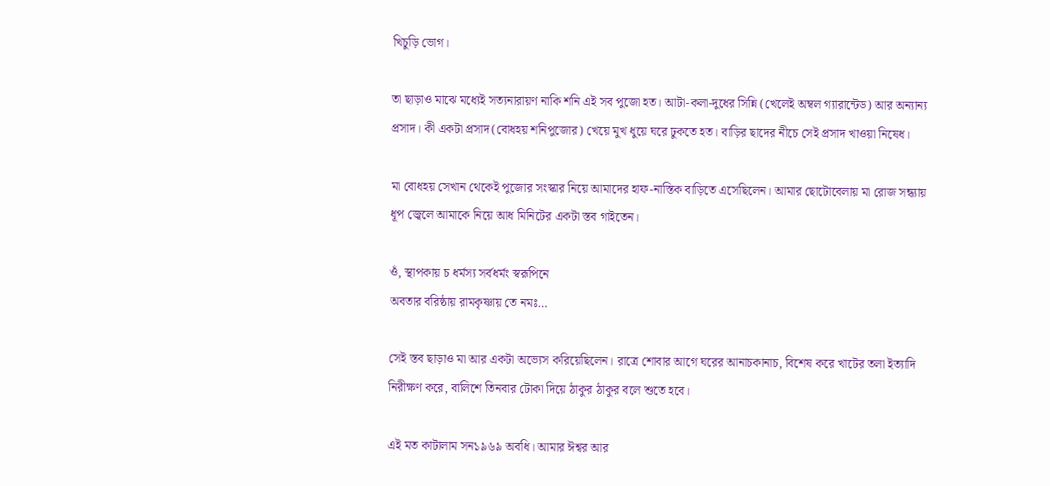খিচুড়ি ভোগ।

তা ছাড়াও মাঝে মধ্যেই সত্যনারায়ণ নাকি শনি এই সব পুজো হত। আটা-কলা-দুধের সিন্নি (খেলেই অম্বল গ্যারান্টেড) আর অন্যান্য প্রসাদ। কী একটা প্রসাদ(বোধহয় শনিপুজোর) খেয়ে মুখ ধুয়ে ঘরে ঢুকতে হত। বাড়ির ছাদের নীচে সেই প্রসাদ খাওয়া নিষেধ।

মা বোধহয় সেখান থেকেই পুজোর সংস্কার নিয়ে আমাদের হাফ-নাস্তিক বাড়িতে এসেছিলেন। আমার ছোটোবেলায় মা রোজ সন্ধ্যায় ধূপ জ্বেলে আমাকে নিয়ে আধ মিনিটের একটা স্তব গাইতেন।

ওঁ, স্থাপকায় চ ধর্মস্য সর্বধর্মং স্বরূপিনে
অবতার বরিষ্ঠায় রামকৃষ্ণায় তে নমঃ…

সেই স্তব ছাড়াও মা আর একটা অভ্যেস করিয়েছিলেন। রাত্রে শোবার আগে ঘরের আনাচকানাচ, বিশেষ করে খাটের তলা ইত্যাদি নিরীক্ষণ করে, বালিশে তিনবার টোকা দিয়ে ঠাকুর ঠাকুর বলে শুতে হবে।

এই মত কাটালাম সন১৯৬৯ অবধি। আমার ঈশ্বর আর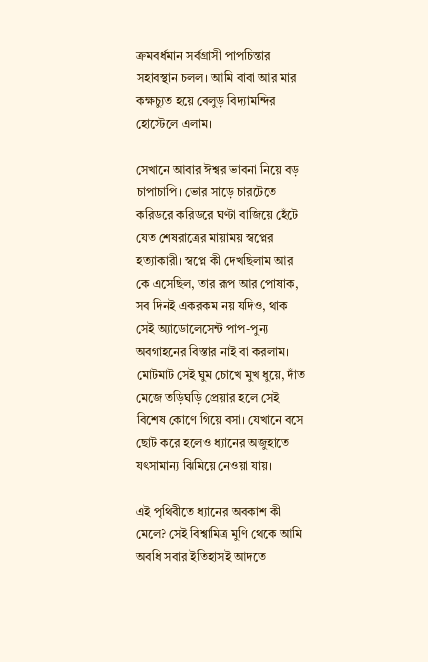ক্রমবর্ধমান সর্বগ্রাসী পাপচিন্তার সহাবস্থান চলল। আমি বাবা আর মার কক্ষচ্যুত হয়ে বেলুড় বিদ্যামন্দির হোস্টেলে এলাম।

সেখানে আবার ঈশ্বর ভাবনা নিয়ে বড় চাপাচাপি। ভোর সাড়ে চারটেতে করিডরে করিডরে ঘণ্টা বাজিয়ে হেঁটে যেত শেষরাত্রের মায়াময় স্বপ্নের হত্যাকারী। স্বপ্নে কী দেখছিলাম আর কে এসেছিল, তার রূপ আর পোষাক, সব দিনই একরকম নয় যদিও, থাক সেই অ্যাডোলেসেন্ট পাপ-পুন্য অবগাহনের বিস্তার নাই বা করলাম। মোটমাট সেই ঘুম চোখে মুখ ধুয়ে, দাঁত মেজে তড়িঘড়ি প্রেয়ার হলে সেই বিশেষ কোণে গিয়ে বসা। যেখানে বসে ছোট করে হলেও ধ্যানের অজুহাতে যৎসামান্য ঝিমিয়ে নেওয়া যায়।

এই পৃথিবীতে ধ্যানের অবকাশ কী মেলে? সেই বিশ্বামিত্র মুণি থেকে আমি অবধি সবার ইতিহাসই আদতে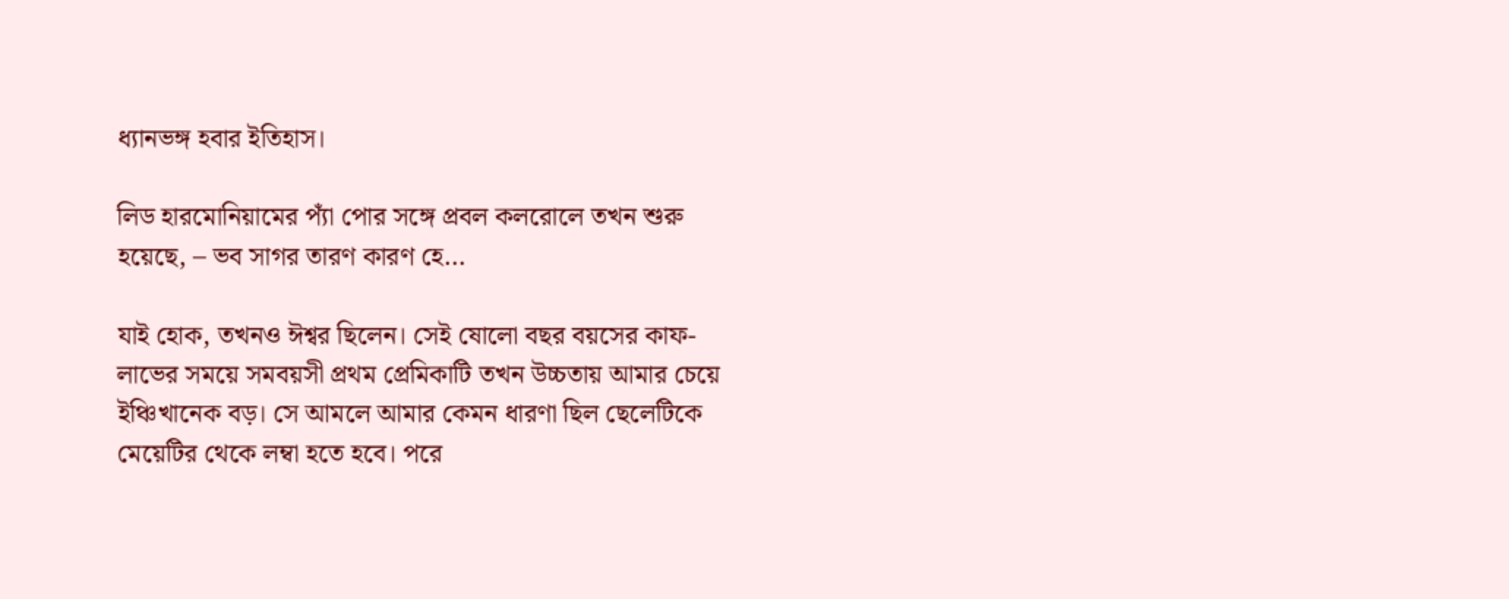ধ্যানভঙ্গ হবার ইতিহাস।

লিড হারমোনিয়ামের প্যাঁ পোর সঙ্গে প্রবল কলরোলে তখন শুরু হয়েছে, – ভব সাগর তারণ কারণ হে…

যাই হোক, তখনও ঈশ্বর ছিলেন। সেই ষোলো বছর বয়সের কাফ-লাভের সময়ে সমবয়সী প্রথম প্রেমিকাটি তখন উচ্চতায় আমার চেয়ে ইঞ্চিখানেক বড়। সে আমলে আমার কেমন ধারণা ছিল ছেলেটিকে মেয়েটির থেকে লম্বা হতে হবে। পরে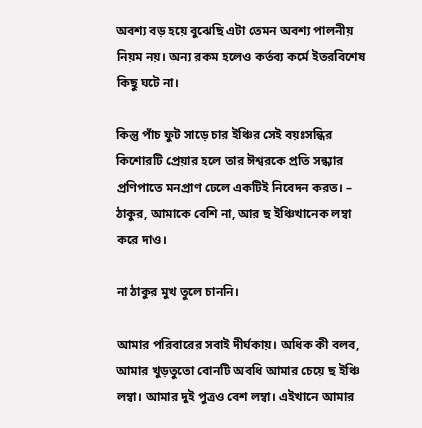অবশ্য বড় হয়ে বুঝেছি এটা তেমন অবশ্য পালনীয় নিয়ম নয়। অন্য রকম হলেও কর্তব্য কর্মে ইতরবিশেষ কিছু ঘটে না।

কিন্তু পাঁচ ফুট সাড়ে চার ইঞ্চির সেই বয়ঃসন্ধির কিশোরটি প্রেয়ার হলে তার ঈশ্বরকে প্রতি সন্ধ্যার প্রণিপাতে মনপ্রাণ ঢেলে একটিই নিবেদন করত। – ঠাকুর, আমাকে বেশি না, আর ছ ইঞ্চিখানেক লম্বা করে দাও।

না ঠাকুর মুখ তুলে চাননি।

আমার পরিবারের সবাই দীর্ঘকায়। অধিক কী বলব, আমার খুড়তুতো বোনটি অবধি আমার চেয়ে ছ ইঞ্চি লম্বা। আমার দুই পুত্রও বেশ লম্বা। এইখানে আমার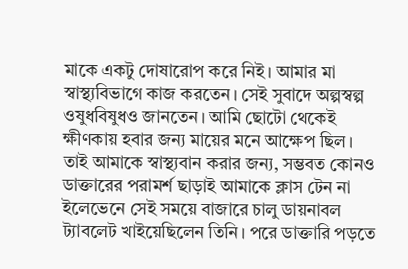মাকে একটু দোষারোপ করে নিই। আমার মা স্বাস্থ্যবিভাগে কাজ করতেন। সেই সুবাদে অল্পস্বল্প ওষুধবিষুধও জানতেন। আমি ছোটো থেকেই ক্ষীণকায় হবার জন্য মায়ের মনে আক্ষেপ ছিল। তাই আমাকে স্বাস্থ্যবান করার জন্য, সম্ভবত কোনও ডাক্তারের পরামর্শ ছাড়াই আমাকে ক্লাস টেন না ইলেভেনে সেই সময়ে বাজারে চালু ডায়নাবল ট্যাবলেট খাইয়েছিলেন তিনি। পরে ডাক্তারি পড়তে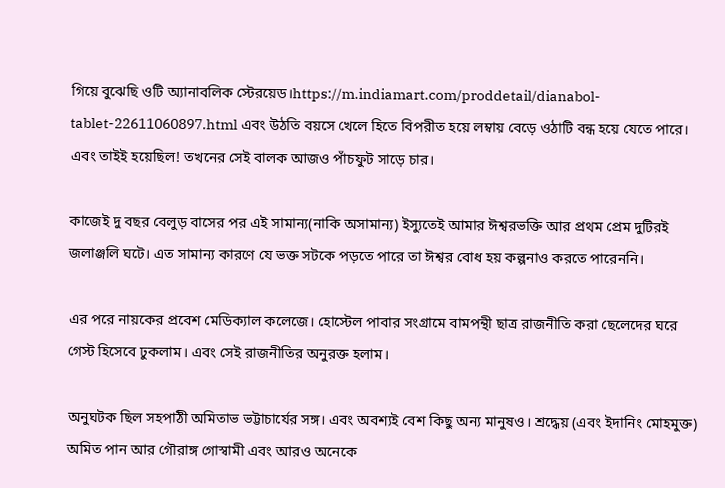গিয়ে বুঝেছি ওটি অ্যানাবলিক স্টেরয়েড।https://m.indiamart.com/proddetail/dianabol-tablet-22611060897.html এবং উঠতি বয়সে খেলে হিতে বিপরীত হয়ে লম্বায় বেড়ে ওঠাটি বন্ধ হয়ে যেতে পারে। এবং তাইই হয়েছিল! তখনের সেই বালক আজও পাঁচফুট সাড়ে চার।

কাজেই দু বছর বেলুড় বাসের পর এই সামান্য(নাকি অসামান্য) ইস্যুতেই আমার ঈশ্বরভক্তি আর প্রথম প্রেম দুটিরই জলাঞ্জলি ঘটে। এত সামান্য কারণে যে ভক্ত সটকে পড়তে পারে তা ঈশ্বর বোধ হয় কল্পনাও করতে পারেননি।

এর পরে নায়কের প্রবেশ মেডিক্যাল কলেজে। হোস্টেল পাবার সংগ্রামে বামপন্থী ছাত্র রাজনীতি করা ছেলেদের ঘরে গেস্ট হিসেবে ঢুকলাম। এবং সেই রাজনীতির অনুরক্ত হলাম।

অনুঘটক ছিল সহপাঠী অমিতাভ ভট্টাচার্যের সঙ্গ। এবং অবশ্যই বেশ কিছু অন্য মানুষও। শ্রদ্ধেয় (এবং ইদানিং মোহমুক্ত) অমিত পান আর গৌরাঙ্গ গোস্বামী এবং আরও অনেকে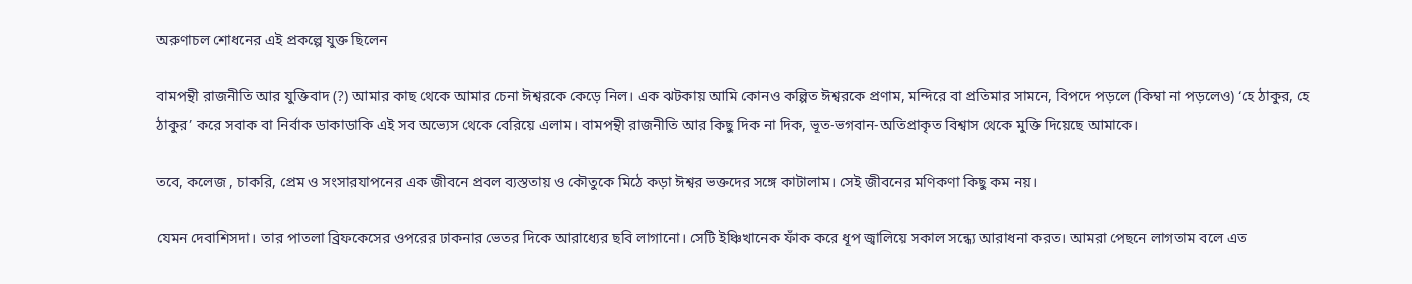অরুণাচল শোধনের এই প্রকল্পে যুক্ত ছিলেন

বামপন্থী রাজনীতি আর যুক্তিবাদ (?) আমার কাছ থেকে আমার চেনা ঈশ্বরকে কেড়ে নিল। এক ঝটকায় আমি কোনও কল্পিত ঈশ্বরকে প্রণাম, মন্দিরে বা প্রতিমার সামনে, বিপদে পড়লে (কিম্বা না পড়লেও) ‘হে ঠাকুর, হে ঠাকুর’ করে সবাক বা নির্বাক ডাকাডাকি এই সব অভ্যেস থেকে বেরিয়ে এলাম। বামপন্থী রাজনীতি আর কিছু দিক না দিক, ভূত-ভগবান-অতিপ্রাকৃত বিশ্বাস থেকে মুক্তি দিয়েছে আমাকে।

তবে, কলেজ , চাকরি, প্রেম ও সংসারযাপনের এক জীবনে প্রবল ব্যস্ততায় ও কৌতুকে মিঠে কড়া ঈশ্বর ভক্তদের সঙ্গে কাটালাম। সেই জীবনের মণিকণা কিছু কম নয়।

যেমন দেবাশিসদা। তার পাতলা ব্রিফকেসের ওপরের ঢাকনার ভেতর দিকে আরাধ্যের ছবি লাগানো। সেটি ইঞ্চিখানেক ফাঁক করে ধূপ জ্বালিয়ে সকাল সন্ধ্যে আরাধনা করত। আমরা পেছনে লাগতাম বলে এত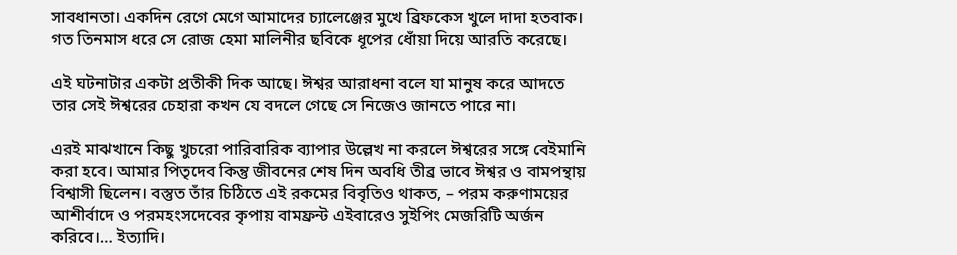সাবধানতা। একদিন রেগে মেগে আমাদের চ্যালেঞ্জের মুখে ব্রিফকেস খুলে দাদা হতবাক। গত তিনমাস ধরে সে রোজ হেমা মালিনীর ছবিকে ধূপের ধোঁয়া দিয়ে আরতি করেছে।

এই ঘটনাটার একটা প্রতীকী দিক আছে। ঈশ্বর আরাধনা বলে যা মানুষ করে আদতে তার সেই ঈশ্বরের চেহারা কখন যে বদলে গেছে সে নিজেও জানতে পারে না।

এরই মাঝখানে কিছু খুচরো পারিবারিক ব্যাপার উল্লেখ না করলে ঈশ্বরের সঙ্গে বেইমানি করা হবে। আমার পিতৃদেব কিন্তু জীবনের শেষ দিন অবধি তীব্র ভাবে ঈশ্বর ও বামপন্থায় বিশ্বাসী ছিলেন। বস্তুত তাঁর চিঠিতে এই রকমের বিবৃতিও থাকত, – পরম করুণাময়ের আশীর্বাদে ও পরমহংসদেবের কৃপায় বামফ্রন্ট এইবারেও সুইপিং মেজরিটি অর্জন করিবে।… ইত্যাদি।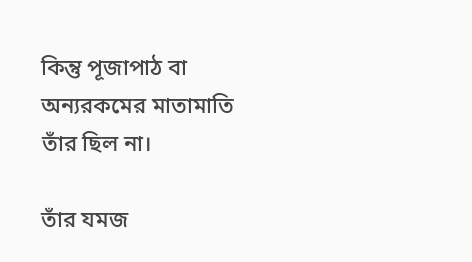কিন্তু পূজাপাঠ বা অন্যরকমের মাতামাতি তাঁর ছিল না।

তাঁর যমজ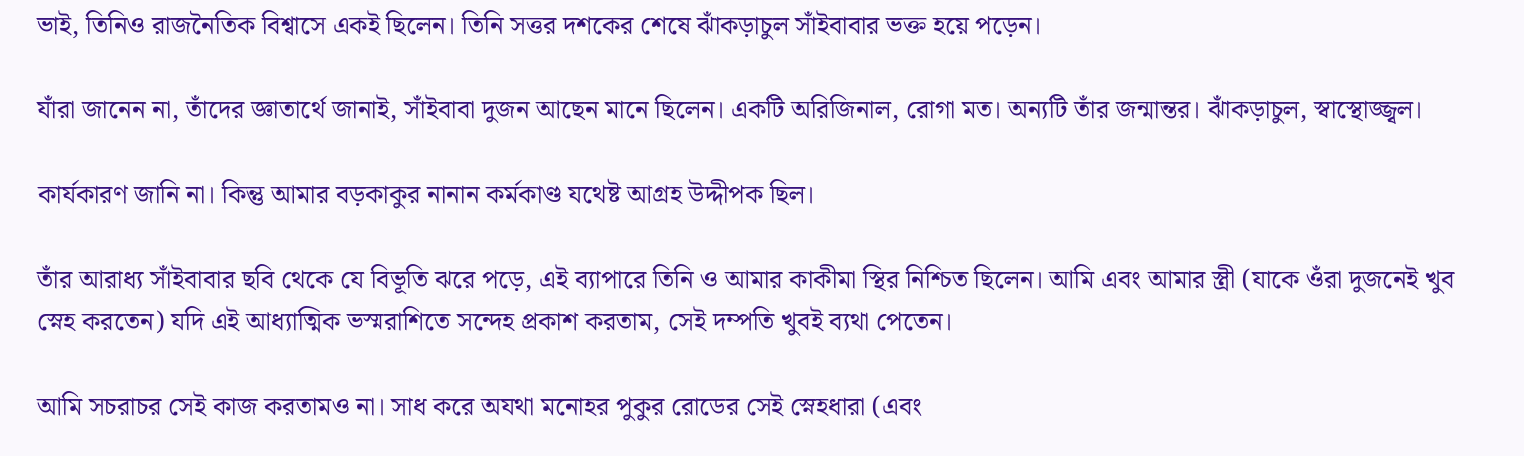ভাই, তিনিও রাজনৈতিক বিশ্বাসে একই ছিলেন। তিনি সত্তর দশকের শেষে ঝাঁকড়াচুল সাঁইবাবার ভক্ত হয়ে পড়েন।

যাঁরা জানেন না, তাঁদের জ্ঞাতার্থে জানাই, সাঁইবাবা দুজন আছেন মানে ছিলেন। একটি অরিজিনাল, রোগা মত। অন্যটি তাঁর জন্মান্তর। ঝাঁকড়াচুল, স্বাস্থোজ্জ্বল।

কার্যকারণ জানি না। কিন্তু আমার বড়কাকুর নানান কর্মকাণ্ড যথেষ্ট আগ্রহ উদ্দীপক ছিল।

তাঁর আরাধ্য সাঁইবাবার ছবি থেকে যে বিভূতি ঝরে পড়ে, এই ব্যাপারে তিনি ও আমার কাকীমা স্থির নিশ্চিত ছিলেন। আমি এবং আমার স্ত্রী (যাকে ওঁরা দুজনেই খুব স্নেহ করতেন) যদি এই আধ্যাত্মিক ভস্মরাশিতে সন্দেহ প্রকাশ করতাম, সেই দম্পতি খুবই ব্যথা পেতেন।

আমি সচরাচর সেই কাজ করতামও না। সাধ করে অযথা মনোহর পুকুর রোডের সেই স্নেহধারা (এবং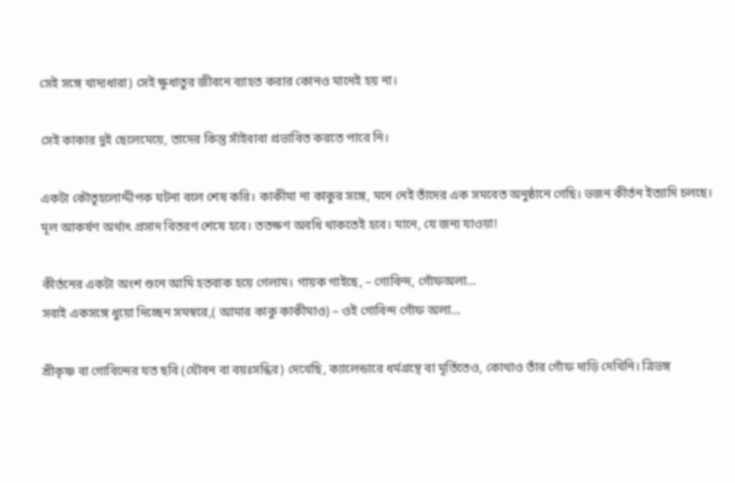সেই সঙ্গে খাদ্যধারা) সেই ক্ষুধাতুর জীবনে ব্যাহত করার কোনও মানেই হয় না।

সেই কাকার দুই ছেলেমেয়ে, তাদের কিন্তু সাঁইবাবা প্রভাবিত করতে পারে নি।

একটা কৌতূহলোদ্দীপক ঘটনা বলে শেষ করি। কাকীমা না কাকুর সঙ্গে, মনে নেই তাঁদের এক সমবেত অনুষ্ঠানে গেছি। ভজন কীর্তন ইত্যাদি চলছে। মূল আকর্ষণ অর্থাৎ প্রসাদ বিতরণ শেষে হবে। ততক্ষণ অবধি থাকতেই হবে। মানে, যে জন্য যাওয়া!

কীর্তনের একটা অংশ শুনে আমি হতবাক হয়ে গেলাম। গায়ক গাইছে, – গোবিন্দ, গোঁফঅলা…
সবাই একসঙ্গে ধুয়ো দিচ্ছেন সমস্বরে,( আমার কাকু কাকীমাও) – ওই গোবিন্দ গোঁফ অলা…

শ্রীকৃষ্ণ বা গোবিন্দের যত ছবি (যৌবন বা বয়ঃসন্ধির) দেখেছি, ক্যালেন্ডারে ধর্মগ্রন্থে বা মূর্তিতেও, কোথাও তাঁর গোঁফ দাড়ি দেখিনি। ত্রিভঙ্গ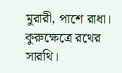মুরারী, পাশে রাধা। কুরুক্ষেত্রে রথের সারথি।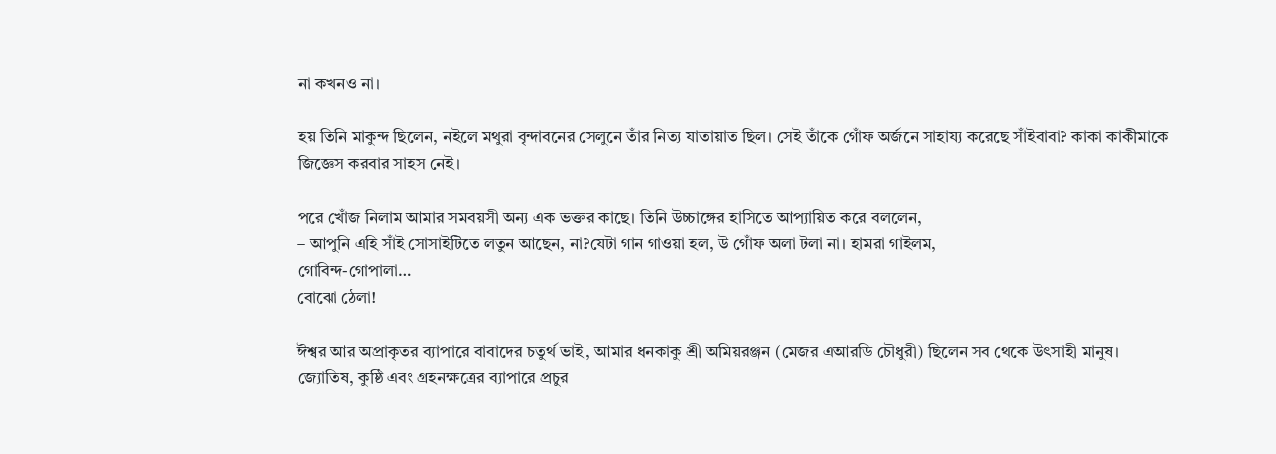না কখনও না।

হয় তিনি মাকুন্দ ছিলেন, নইলে মথুরা বৃন্দাবনের সেলুনে তাঁর নিত্য যাতায়াত ছিল। সেই তাঁকে গোঁফ অর্জনে সাহায্য করেছে সাঁইবাবা? কাকা কাকীমাকে জিজ্ঞেস করবার সাহস নেই।

পরে খোঁজ নিলাম আমার সমবয়সী অন্য এক ভক্তর কাছে। তিনি উচ্চাঙ্গের হাসিতে আপ্যায়িত করে বললেন,
– আপুনি এহি সাঁই সোসাইটিতে লতুন আছেন, না?যেটা গান গাওয়া হল, উ গোঁফ অলা টলা না। হামরা গাইলম,
গোবিন্দ-গোপালা…
বোঝো ঠেলা!

ঈশ্বর আর অপ্রাকৃতর ব্যাপারে বাবাদের চতুর্থ ভাই, আমার ধনকাকু শ্রী অমিয়রঞ্জন (মেজর এআরডি চৌধুরী) ছিলেন সব থেকে উৎসাহী মানুষ। জ্যোতিষ, কুষ্ঠি এবং গ্রহনক্ষত্রের ব্যাপারে প্রচুর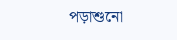পড়াশুনো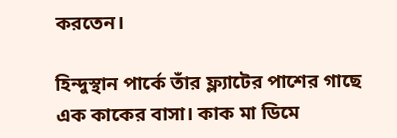করতেন।

হিন্দুস্থান পার্কে তাঁর ফ্ল্যাটের পাশের গাছে এক কাকের বাসা। কাক মা ডিমে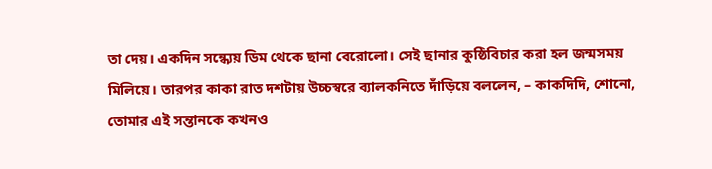তা দেয়। একদিন সন্ধ্যেয় ডিম থেকে ছানা বেরোলো। সেই ছানার কুষ্ঠিবিচার করা হল জন্মসময় মিলিয়ে। তারপর কাকা রাত দশটায় উচ্চস্বরে ব্যালকনিতে দাঁড়িয়ে বললেন, – কাকদিদি, শোনো, তোমার এই সন্তানকে কখনও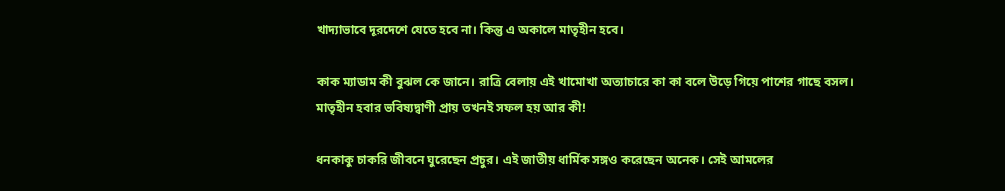খাদ্যাভাবে দূরদেশে যেতে হবে না। কিন্তু এ অকালে মাতৃহীন হবে।

কাক ম্যাডাম কী বুঝল কে জানে। রাত্রি বেলায় এই খামোখা অত্যাচারে কা কা বলে উড়ে গিয়ে পাশের গাছে বসল। মাতৃহীন হবার ভবিষ্যদ্বাণী প্রায় তখনই সফল হয় আর কী!

ধনকাকু চাকরি জীবনে ঘুরেছেন প্রচুর। এই জাতীয় ধার্মিক সঙ্গও করেছেন অনেক। সেই আমলের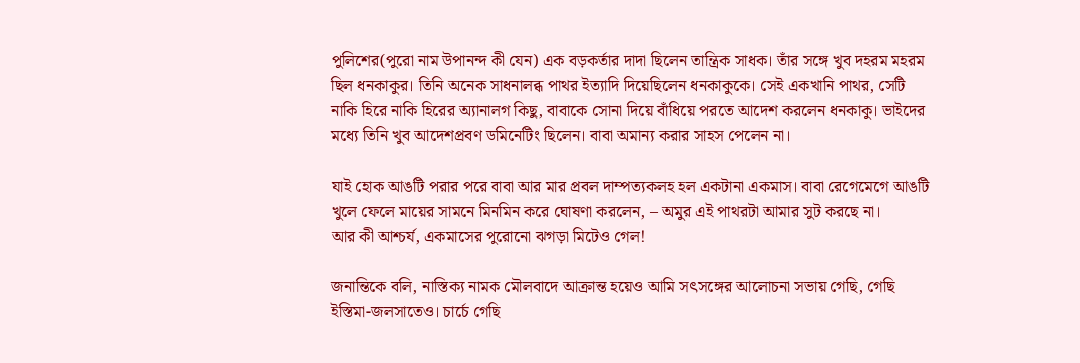পুলিশের(পুরো নাম উপানন্দ কী যেন) এক বড়কর্তার দাদা ছিলেন তান্ত্রিক সাধক। তাঁর সঙ্গে খুব দহরম মহরম ছিল ধনকাকুর। তিনি অনেক সাধনালব্ধ পাথর ইত্যাদি দিয়েছিলেন ধনকাকুকে। সেই একখানি পাথর, সেটি নাকি হিরে নাকি হিরের অ্যানালগ কিছু, বাবাকে সোনা দিয়ে বাঁধিয়ে পরতে আদেশ করলেন ধনকাকু। ভাইদের মধ্যে তিনি খুব আদেশপ্রবণ ডমিনেটিং ছিলেন। বাবা অমান্য করার সাহস পেলেন না।

যাই হোক আঙটি পরার পরে বাবা আর মার প্রবল দাম্পত্যকলহ হল একটানা একমাস। বাবা রেগেমেগে আঙটি খুলে ফেলে মায়ের সামনে মিনমিন করে ঘোষণা করলেন, – অমুর এই পাথরটা আমার সুট করছে না।
আর কী আশ্চর্য, একমাসের পুরোনো ঝগড়া মিটেও গেল!

জনান্তিকে বলি, নাস্তিক্য নামক মৌলবাদে আক্রান্ত হয়েও আমি সৎসঙ্গের আলোচনা সভায় গেছি, গেছি ইস্তিমা-জলসাতেও। চার্চে গেছি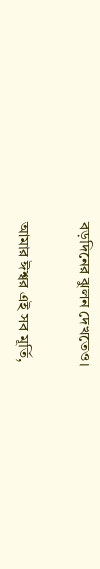বড়দিনের ঝুলন দেখতেও।

আমার ঈশ্বর এই সব মূর্তি,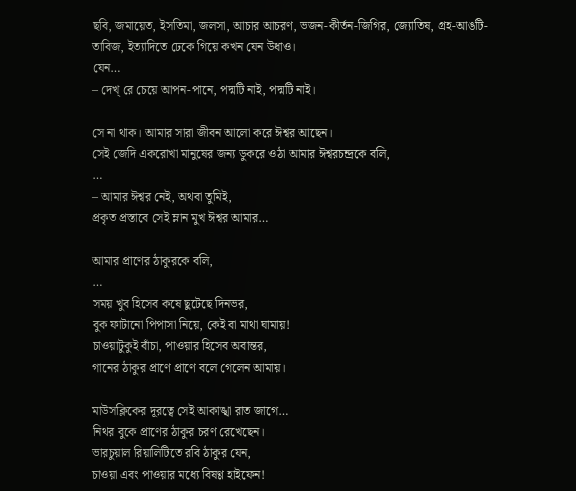ছবি, জমায়েত, ইসতিমা, জলসা, আচার আচরণ, ভজন-কীর্তন-জিগির, জ্যোতিষ, গ্রহ-আঙটি-তাবিজ, ইত্যাদিতে ঢেকে গিয়ে কখন যেন উধাও।
যেন…
– দেখ্‌ রে চেয়ে আপন-পানে, পদ্মটি নাই, পদ্মটি নাই।

সে না থাক। আমার সারা জীবন আলো করে ঈশ্বর আছেন।
সেই জেদি একরোখা মানুষের জন্য ডুকরে ওঠা আমার ঈশ্বরচন্দ্রকে বলি,
…
– আমার ঈশ্বর নেই, অথবা তুমিই,
প্রকৃত প্রস্তাবে সেই ম্লান মুখ ঈশ্বর আমার…

আমার প্রাণের ঠাকুরকে বলি,
…
সময় খুব হিসেব কষে ছুটেছে দিনভর,
বুক ফাটানো পিপাসা নিয়ে, কেই বা মাথা ঘামায়!
চাওয়াটুকুই বাঁচা, পাওয়ার হিসেব অবান্তর,
গানের ঠাকুর প্রাণে প্রাণে বলে গেলেন আমায়।

মাউসক্লিকের দূরত্বে সেই আকাঙ্খা রাত জাগে…
নিথর বুকে প্রাণের ঠাকুর চরণ রেখেছেন।
ভারচুয়াল রিয়ালিটিতে রবি ঠাকুর যেন,
চাওয়া এবং পাওয়ার মধ্যে বিষণ্ণ হাইফেন!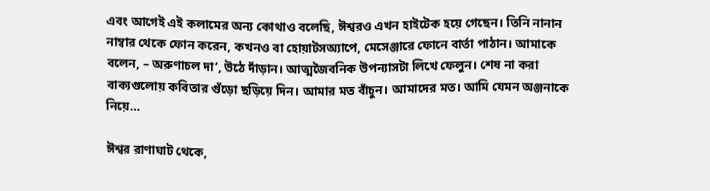এবং আগেই এই কলামের অন্য কোথাও বলেছি, ঈশ্বরও এখন হাইটেক হয়ে গেছেন। তিনি নানান নাম্বার থেকে ফোন করেন, কখনও বা হোয়াটসঅ্যাপে, মেসেঞ্জারে ফোনে বার্তা পাঠান। আমাকে বলেন, – অরুণাচল দা’, উঠে দাঁড়ান। আত্মজৈবনিক উপন্যাসটা লিখে ফেলুন। শেষ না করা বাক্যগুলোয় কবিতার গুঁড়ো ছড়িয়ে দিন। আমার মত বাঁচুন। আমাদের মত। আমি যেমন অঞ্জনাকে নিয়ে…

ঈশ্বর রাণাঘাট থেকে,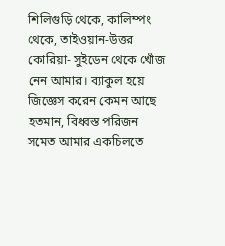শিলিগুড়ি থেকে, কালিম্পং থেকে, তাইওয়ান-উত্তর কোরিয়া- সুইডেন থেকে খোঁজ নেন আমার। ব্যাকুল হয়ে জিজ্ঞেস করেন কেমন আছে হতমান, বিধ্বস্ত পরিজন সমেত আমার একচিলতে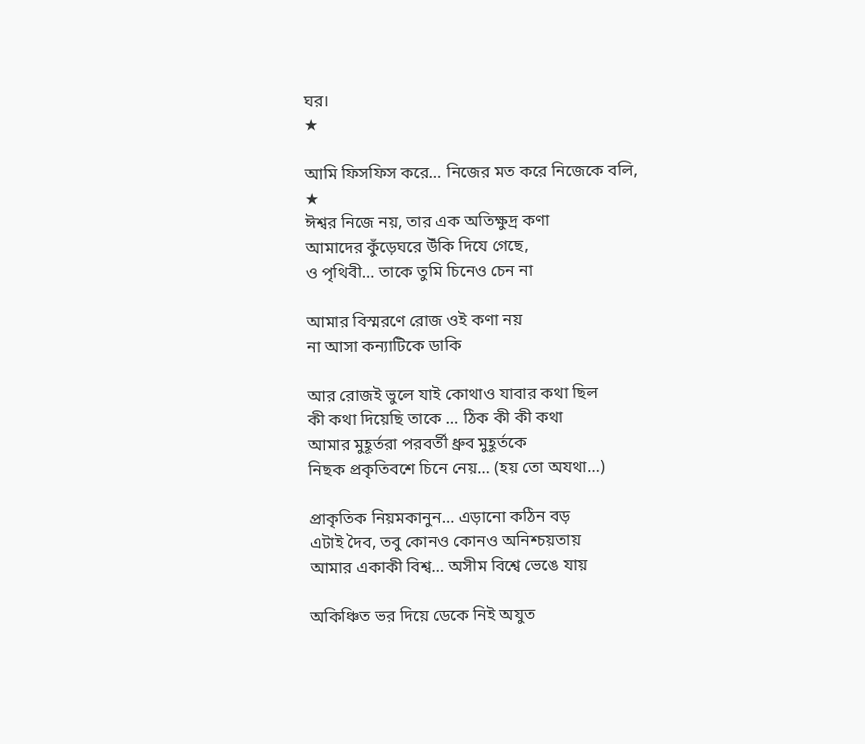ঘর।
★

আমি ফিসফিস করে… নিজের মত করে নিজেকে বলি,
★
ঈশ্বর নিজে নয়, তার এক অতিক্ষুদ্র কণা
আমাদের কুঁড়েঘরে উঁকি দিযে গেছে,
ও পৃথিবী… তাকে তুমি চিনেও চেন না

আমার বিস্মরণে রোজ ওই কণা নয়
না আসা কন্যাটিকে ডাকি

আর রোজই ভুলে যাই কোথাও যাবার কথা ছিল
কী কথা দিয়েছি তাকে … ঠিক কী কী কথা
আমার মুহূর্তরা পরবর্তী ধ্রুব মুহূর্তকে
নিছক প্রকৃতিবশে চিনে নেয়… (হয় তো অযথা…)

প্রাকৃতিক নিয়মকানুন… এড়ানো কঠিন বড়
এটাই দৈব, তবু কোনও কোনও অনিশ্চয়তায়
আমার একাকী বিশ্ব… অসীম বিশ্বে ভেঙে যায়

অকিঞ্চিত ভর দিয়ে ডেকে নিই অযুত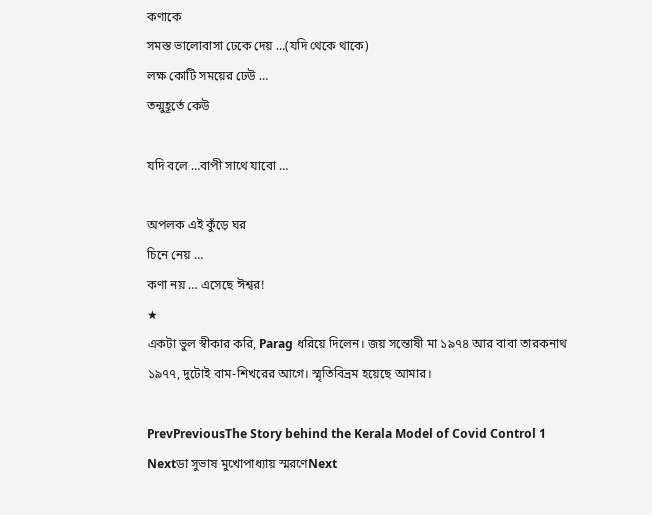কণাকে
সমস্ত ভালোবাসা ঢেকে দেয় …(যদি থেকে থাকে)
লক্ষ কোটি সময়ের ঢেউ …
তন্মুহূর্তে কেউ

যদি বলে …বাপী সাথে যাবো …

অপলক এই কুঁড়ে ঘর
চিনে নেয় …
কণা নয় … এসেছে ঈশ্বর!
★
একটা ভুল স্বীকার করি, Parag ধরিয়ে দিলেন। জয় সন্তোষী মা ১৯৭৪ আর বাবা তারকনাথ ১৯৭৭, দুটোই বাম-শিখরের আগে। স্মৃতিবিভ্রম হয়েছে আমার।

PrevPreviousThe Story behind the Kerala Model of Covid Control 1
Nextডা সুভাষ মুখোপাধ্যায় স্মরণেNext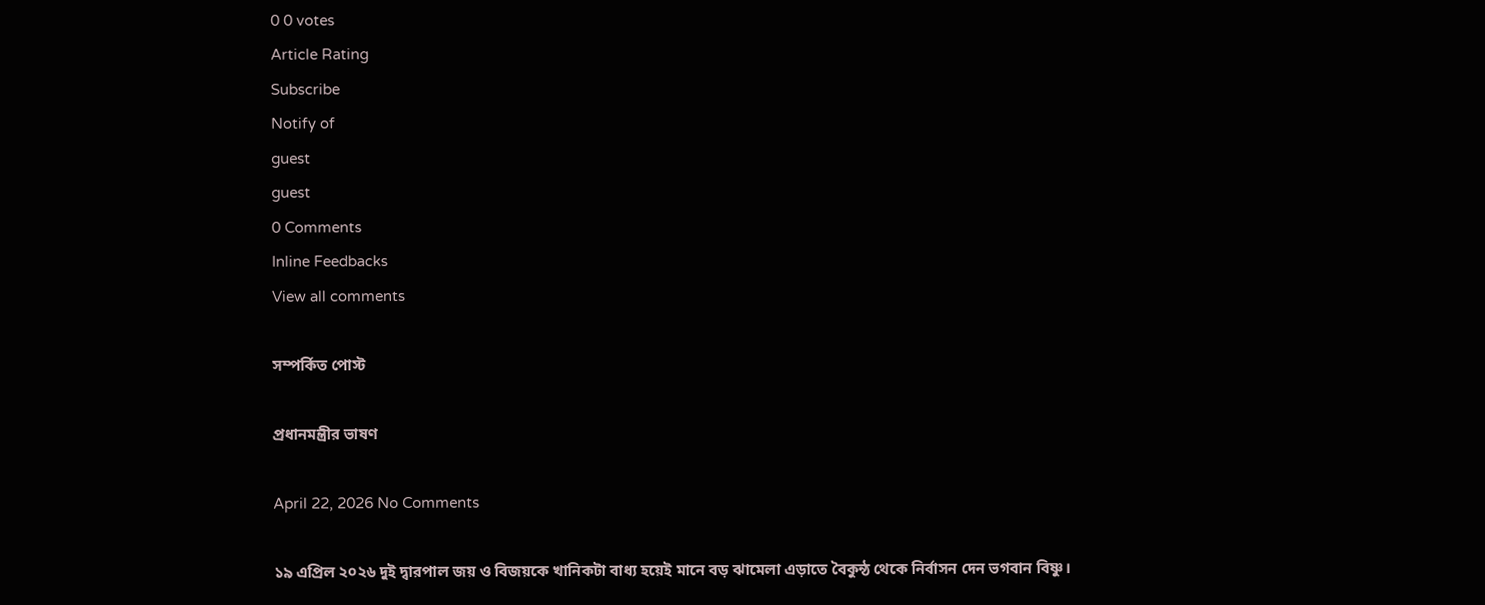0 0 votes
Article Rating
Subscribe
Notify of
guest
guest
0 Comments
Inline Feedbacks
View all comments

সম্পর্কিত পোস্ট

প্রধানমন্ত্রীর ভাষণ

April 22, 2026 No Comments

১৯ এপ্রিল ২০২৬ দুই দ্বারপাল জয় ও বিজয়কে খানিকটা বাধ‍্য হয়েই মানে বড় ঝামেলা এড়াতে বৈকুন্ঠ থেকে নির্বাসন দেন ভগবান বিষ্ণু।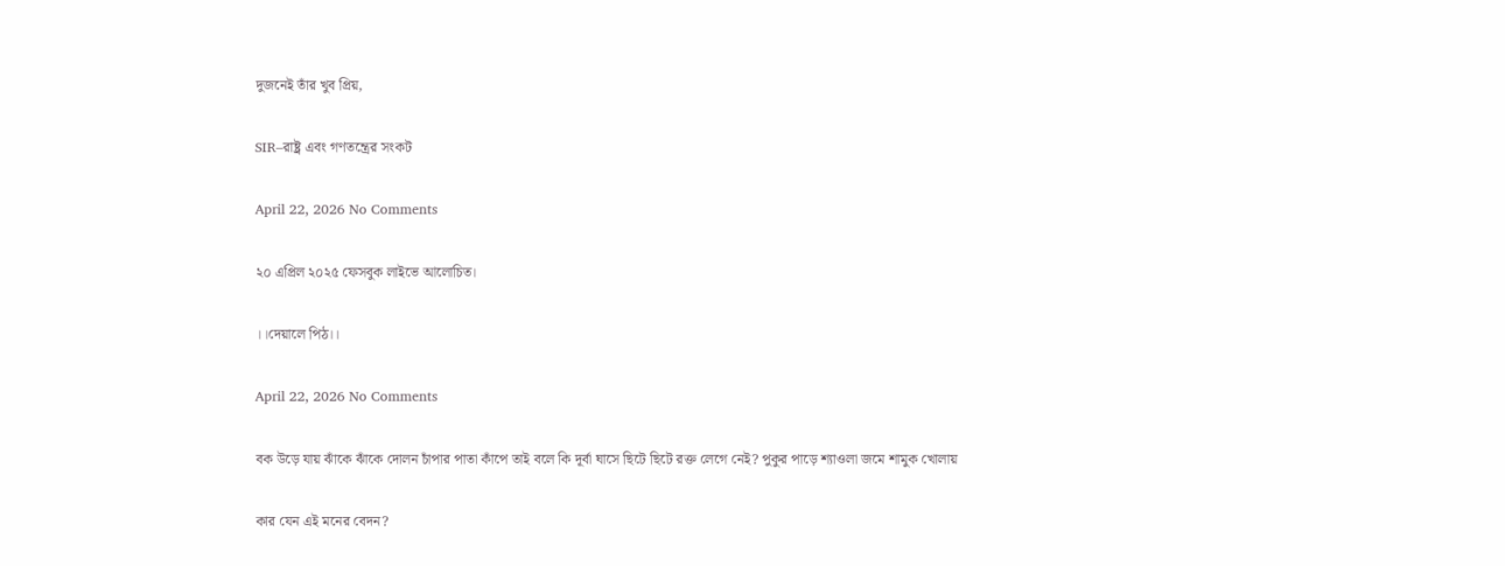দুজনেই তাঁর খুব প্রিয়,

SIR–রাষ্ট্র এবং গণতন্ত্রের সংকট

April 22, 2026 No Comments

২০ এপ্রিল ২০২৫ ফেসবুক লাইভে আলোচিত।

।।দেয়ালে পিঠ।।

April 22, 2026 No Comments

বক উড়ে যায় ঝাঁকে ঝাঁকে দোলন চাঁপার পাতা কাঁপে তাই বলে কি দূর্বা ঘাসে ছিটে ছিটে রক্ত লেগে নেই? পুকুর পাড়ে শ্যাওলা জমে শামুক খোলায়

কার যেন এই মনের বেদন?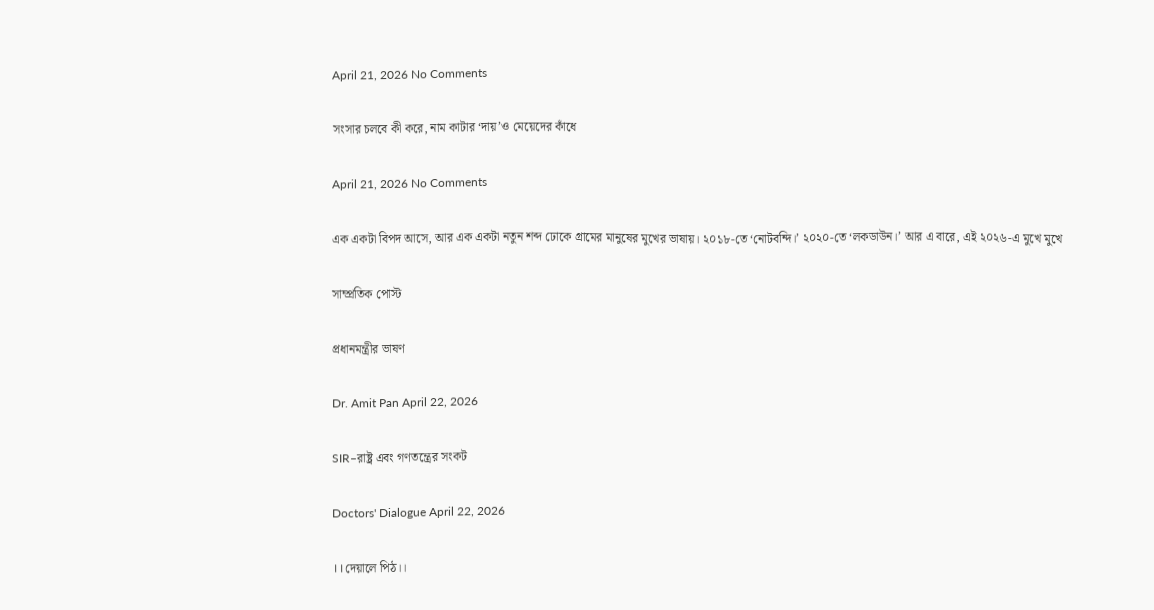April 21, 2026 No Comments

সংসার চলবে কী করে, নাম কাটার ‘দায়’ও মেয়েদের কাঁধে

April 21, 2026 No Comments

এক একটা বিপদ আসে, আর এক একটা নতুন শব্দ ঢোকে গ্রামের মানুষের মুখের ভাষায়। ২০১৮-তে ‘নোটবন্দি।’ ২০২০-তে ‘লকডাউন।’ আর এ বারে, এই ২০২৬-এ মুখে মুখে

সাম্প্রতিক পোস্ট

প্রধানমন্ত্রীর ভাষণ

Dr. Amit Pan April 22, 2026

SIR–রাষ্ট্র এবং গণতন্ত্রের সংকট

Doctors' Dialogue April 22, 2026

।।দেয়ালে পিঠ।।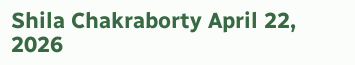Shila Chakraborty April 22, 2026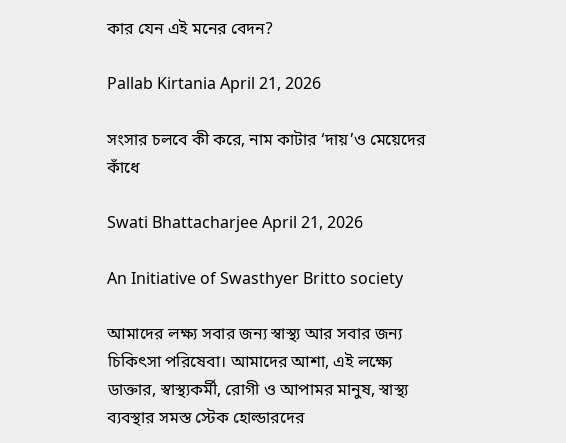কার যেন এই মনের বেদন?

Pallab Kirtania April 21, 2026

সংসার চলবে কী করে, নাম কাটার ‘দায়’ও মেয়েদের কাঁধে

Swati Bhattacharjee April 21, 2026

An Initiative of Swasthyer Britto society

আমাদের লক্ষ্য সবার জন্য স্বাস্থ্য আর সবার জন্য চিকিৎসা পরিষেবা। আমাদের আশা, এই লক্ষ্যে ডাক্তার, স্বাস্থ্যকর্মী, রোগী ও আপামর মানুষ, স্বাস্থ্য ব্যবস্থার সমস্ত স্টেক হোল্ডারদের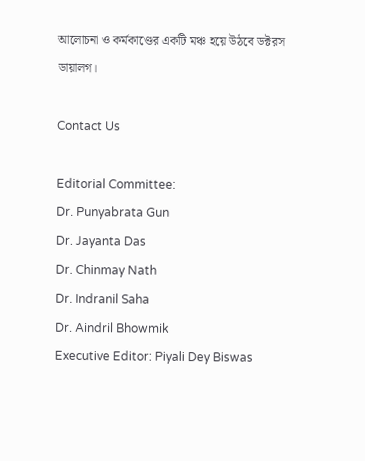আলোচনা ও কর্মকাণ্ডের একটি মঞ্চ হয়ে উঠবে ডক্টরস ডায়ালগ।

Contact Us

Editorial Committee:
Dr. Punyabrata Gun
Dr. Jayanta Das
Dr. Chinmay Nath
Dr. Indranil Saha
Dr. Aindril Bhowmik
Executive Editor: Piyali Dey Biswas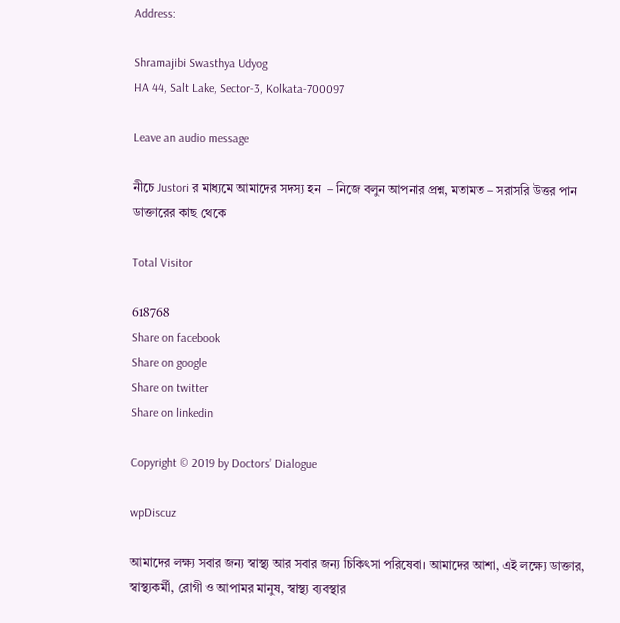Address:

Shramajibi Swasthya Udyog
HA 44, Salt Lake, Sector-3, Kolkata-700097

Leave an audio message

নীচে Justori র মাধ্যমে আমাদের সদস্য হন  – নিজে বলুন আপনার প্রশ্ন, মতামত – সরাসরি উত্তর পান ডাক্তারের কাছ থেকে

Total Visitor

618768
Share on facebook
Share on google
Share on twitter
Share on linkedin

Copyright © 2019 by Doctors’ Dialogue

wpDiscuz

আমাদের লক্ষ্য সবার জন্য স্বাস্থ্য আর সবার জন্য চিকিৎসা পরিষেবা। আমাদের আশা, এই লক্ষ্যে ডাক্তার, স্বাস্থ্যকর্মী, রোগী ও আপামর মানুষ, স্বাস্থ্য ব্যবস্থার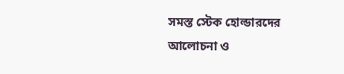সমস্ত স্টেক হোল্ডারদের আলোচনা ও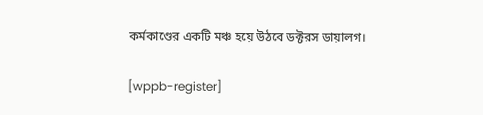কর্মকাণ্ডের একটি মঞ্চ হয়ে উঠবে ডক্টরস ডায়ালগ।

[wppb-register]